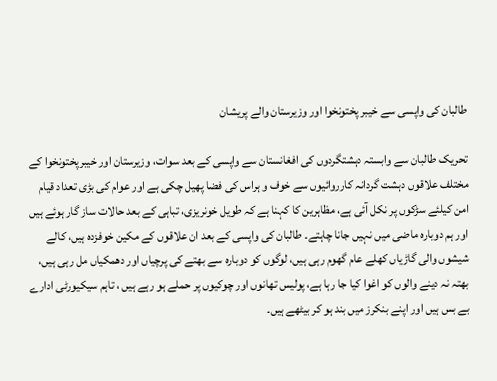طالبان کی واپسی سے خیبر پختونخوا اور وزیرستان والے پریشان

تحریک طالبان سے وابستہ دہشتگردوں کی افغانستان سے واپسی کے بعد سوات، وزیرستان اور خیبرپختونخوا کے مختلف علاقوں دہشت گردانہ کارروائیوں سے خوف و ہراس کی فضا پھیل چکی ہے اور عوام کی بڑی تعداد قیام امن کیلئے سڑکوں پر نکل آئی ہے، مظاہرین کا کہنا ہے کہ طویل خونریزی، تباہی کے بعد حالات ساز گار ہوئے ہیں اور ہم دوبارہ ماضی میں نہیں جانا چاہتے۔ طالبان کی واپسی کے بعد ان علاقوں کے مکین خوفزدہ ہیں، کالے شیشوں والی گاڑیاں کھلے عام گھوم رہی ہیں، لوگوں کو دوبارہ سے بھتے کی پرچیاں اور دھمکیاں مل رہی ہیں، بھتہ نہ دینے والوں کو اغوا کیا جا رہا ہے، پولیس تھانوں اور چوکیوں پر حملے ہو رہے ہیں ، تاہم سیکیورٹی ادارے بے بس ہیں اور اپنے بنکرز میں بند ہو کر بیٹھے ہیں۔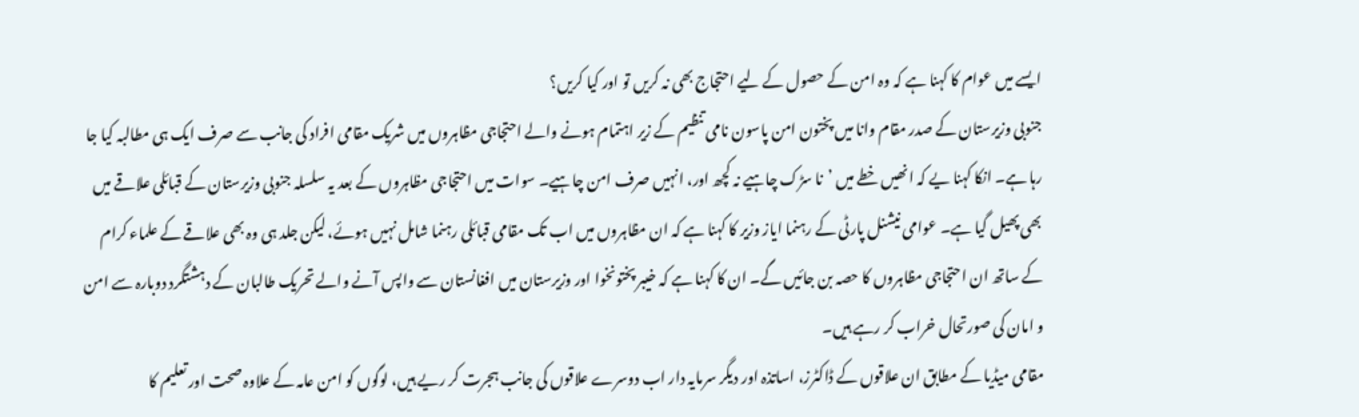ایسے میں عوام کا کہنا ہے کہ وہ امن کے حصول کے لیے احتجاج بھی نہ کریں تو اور کیا کریں؟
جنوبی وزیرستان کے صدر مقام وانا میں پختون امن پاسون نامی تنظیم کے زیر اہتمام ہونے والے احتجاجی مظاہروں میں شریک مقامی افراد کی جانب سے صرف ایک ہی مطالبہ کیا جا رہا ہے۔ انکا کہنا یے کہ انھیں خطے میں ’نا سڑک چاہیے نہ کچھ اور، انہیں صرف امن چاہیے۔ سوات میں احتجاجی مظاہروں کے بعد یہ سلسلہ جنوبی وزیرستان کے قبائلی علاقے میں بھی پھیل گیا ہے۔ عوامی نیشنل پارٹی کے رہنما ایاز وزیر کا کہنا ہے کہ ان مظاہروں میں اب تک مقامی قبائلی رہنما شامل نہیں ہوئے، لیکن جلد ہی وہ بھی علاقے کے علماء کرام کے ساتھ ان احتجاجی مظاہروں کا حصہ بن جائیں گے۔ ان کا کہنا ہے کہ خیبر پختونخوا اور وزیرستان میں افغانستان سے واپس آنے والے تحریک طالبان کے دہشتگرد دوبارہ سے امن و امان کی صورتحال خراب کر رہے ہیں۔
مقامی میڈیا کے مطابق ان علاقوں کے ڈاکٹرز، اساتذہ اور دیگر سرمایہ دار اب دوسرے علاقوں کی جانب ہجرت کر ریے ہیں، لوگوں کو امن عامہ کے علاوہ صحت اور تعلیم کا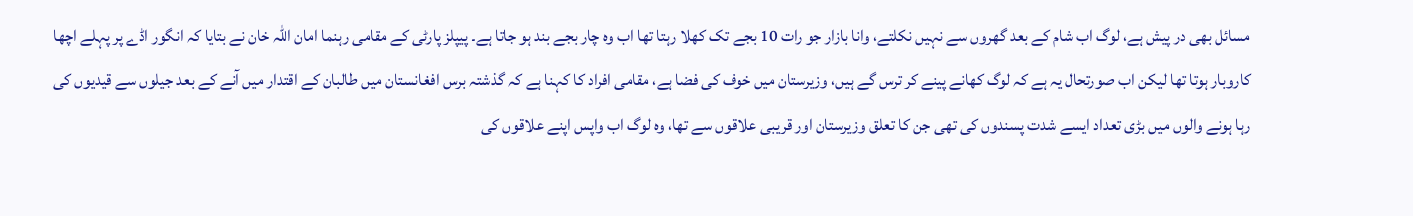مسائل بھی در پیش ہے، لوگ اب شام کے بعد گھروں سے نہیں نکلتے، وانا بازار جو رات 10 بجے تک کھلا رہتا تھا اب وہ چار بجے بند ہو جاتا ہے۔ پیپلز پارٹی کے مقامی رہنما امان اللہ خان نے بتایا کہ انگور اڈے پر پہلے اچھا کاروبار ہوتا تھا لیکن اب صورتحال یہ ہے کہ لوگ کھانے پینے کر ترس گے ہیں، وزیرستان میں خوف کی فضا ہے، مقامی افراد کا کہنا ہے کہ گذشتہ برس افغانستان میں طالبان کے اقتدار میں آنے کے بعد جیلوں سے قیدیوں کی رہا ہونے والوں میں بڑی تعداد ایسے شدت پسندوں کی تھی جن کا تعلق وزیرستان اور قریبی علاقوں سے تھا، وہ لوگ اب واپس اپنے علاقوں کی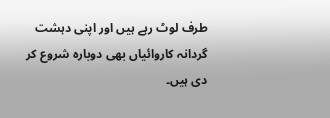طرف لوٹ رہے ہیں اور اپنی دہشت گردانہ کاروائیاں بھی دوبارہ شروع کر دی ہیں۔